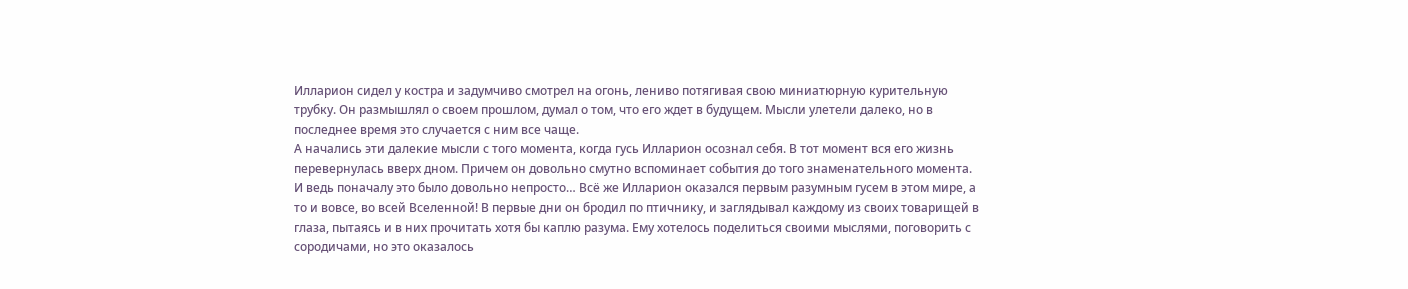Илларион сидел у костра и задумчиво смотрел на огонь, лениво потягивая свою миниатюрную курительную трубку. Он размышлял о своем прошлом, думал о том, что его ждет в будущем. Мысли улетели далеко, но в последнее время это случается с ним все чаще.
А начались эти далекие мысли с того момента, когда гусь Илларион осознал себя. В тот момент вся его жизнь перевернулась вверх дном. Причем он довольно смутно вспоминает события до того знаменательного момента.
И ведь поначалу это было довольно непросто… Всё же Илларион оказался первым разумным гусем в этом мире, а то и вовсе, во всей Вселенной! В первые дни он бродил по птичнику, и заглядывал каждому из своих товарищей в глаза, пытаясь и в них прочитать хотя бы каплю разума. Ему хотелось поделиться своими мыслями, поговорить с сородичами, но это оказалось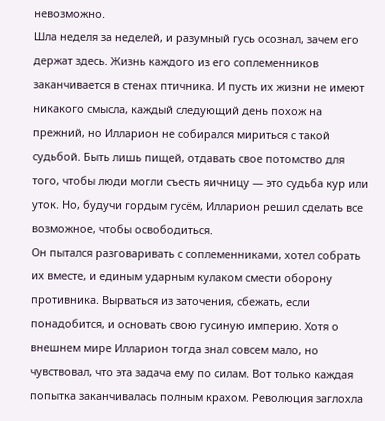невозможно.
Шла неделя за неделей, и разумный гусь осознал, зачем его держат здесь. Жизнь каждого из его соплеменников заканчивается в стенах птичника. И пусть их жизни не имеют никакого смысла, каждый следующий день похож на прежний, но Илларион не собирался мириться с такой судьбой. Быть лишь пищей, отдавать свое потомство для того, чтобы люди могли съесть яичницу — это судьба кур или уток. Но, будучи гордым гусём, Илларион решил сделать все возможное, чтобы освободиться.
Он пытался разговаривать с соплеменниками, хотел собрать их вместе, и единым ударным кулаком смести оборону противника. Вырваться из заточения, сбежать, если понадобится, и основать свою гусиную империю. Хотя о внешнем мире Илларион тогда знал совсем мало, но чувствовал, что эта задача ему по силам. Вот только каждая попытка заканчивалась полным крахом. Революция заглохла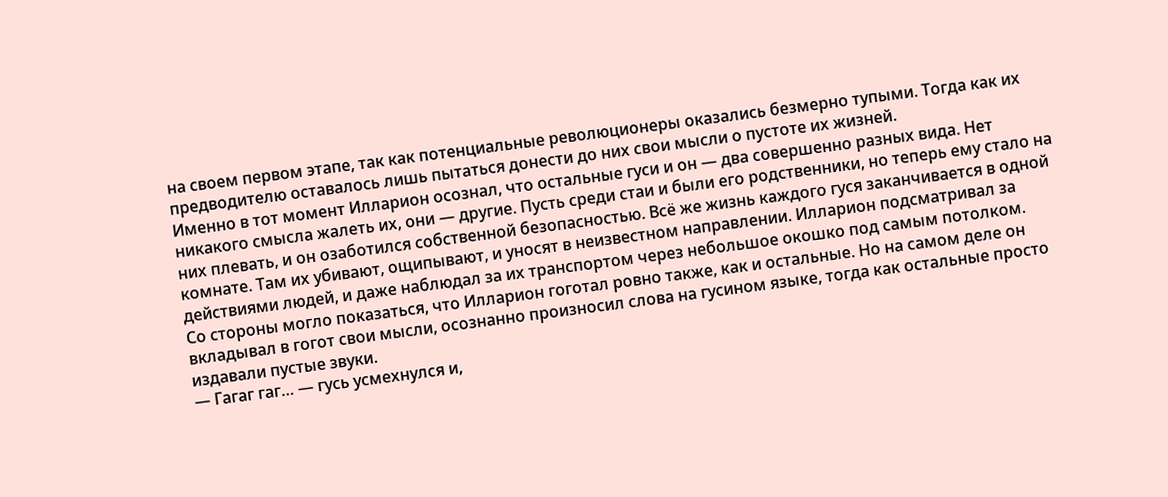на своем первом этапе, так как потенциальные революционеры оказались безмерно тупыми. Тогда как их предводителю оставалось лишь пытаться донести до них свои мысли о пустоте их жизней.
Именно в тот момент Илларион осознал, что остальные гуси и он — два совершенно разных вида. Нет никакого смысла жалеть их, они — другие. Пусть среди стаи и были его родственники, но теперь ему стало на них плевать, и он озаботился собственной безопасностью. Всё же жизнь каждого гуся заканчивается в одной комнате. Там их убивают, ощипывают, и уносят в неизвестном направлении. Илларион подсматривал за действиями людей, и даже наблюдал за их транспортом через небольшое окошко под самым потолком.
Со стороны могло показаться, что Илларион гоготал ровно также, как и остальные. Но на самом деле он вкладывал в гогот свои мысли, осознанно произносил слова на гусином языке, тогда как остальные просто издавали пустые звуки.
— Гагаг гаг… — гусь усмехнулся и,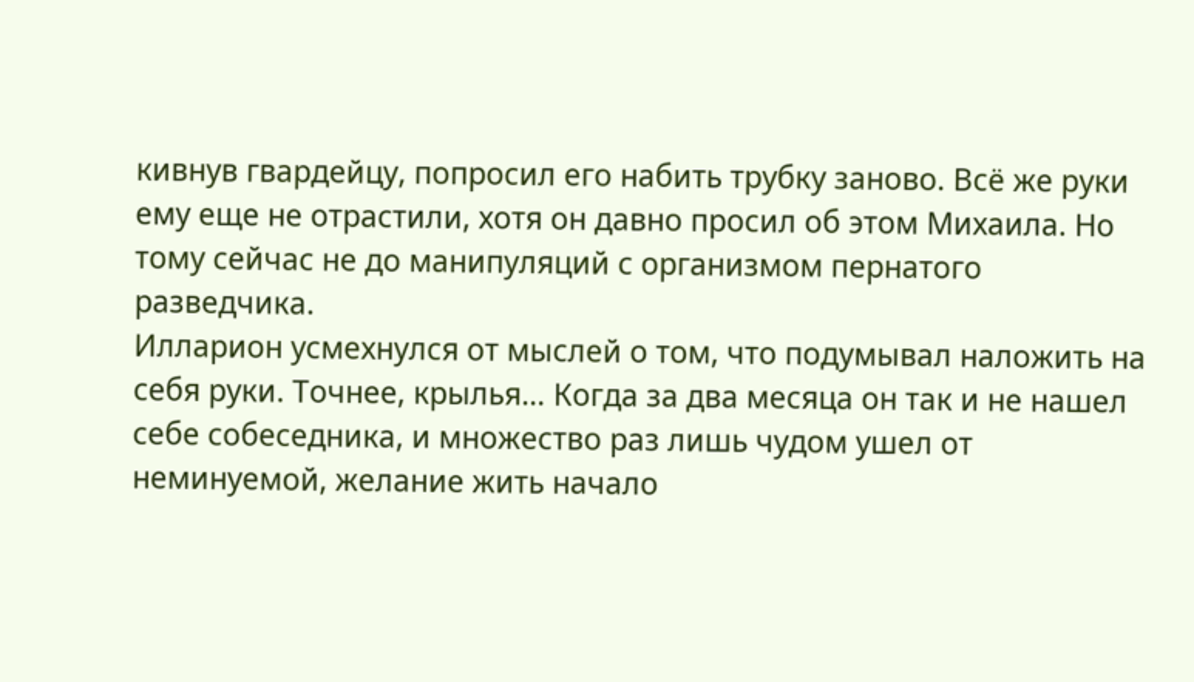кивнув гвардейцу, попросил его набить трубку заново. Всё же руки ему еще не отрастили, хотя он давно просил об этом Михаила. Но тому сейчас не до манипуляций с организмом пернатого разведчика.
Илларион усмехнулся от мыслей о том, что подумывал наложить на себя руки. Точнее, крылья… Когда за два месяца он так и не нашел себе собеседника, и множество раз лишь чудом ушел от неминуемой, желание жить начало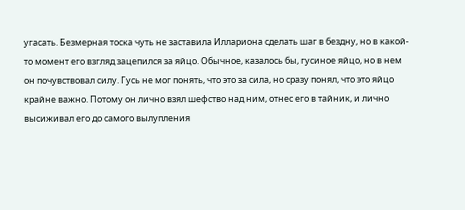угасать. Безмерная тоска чуть не заставила Иллариона сделать шаг в бездну, но в какой-то момент его взгляд зацепился за яйцо. Обычное, казалось бы, гусиное яйцо, но в нем он почувствовал силу. Гусь не мог понять, что это за сила, но сразу понял, что это яйцо крайне важно. Потому он лично взял шефство над ним, отнес его в тайник, и лично высиживал его до самого вылупления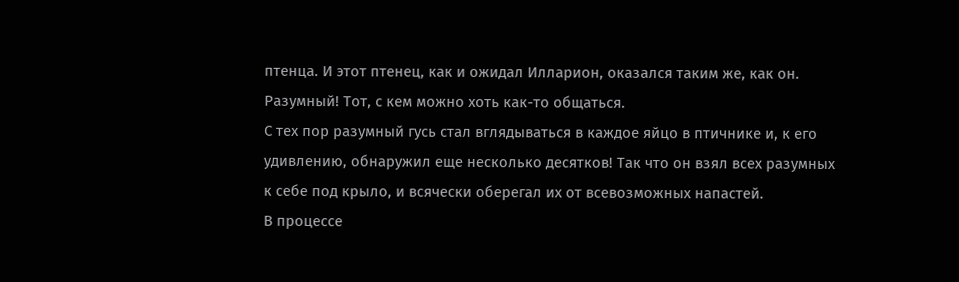птенца. И этот птенец, как и ожидал Илларион, оказался таким же, как он. Разумный! Тот, с кем можно хоть как-то общаться.
С тех пор разумный гусь стал вглядываться в каждое яйцо в птичнике и, к его удивлению, обнаружил еще несколько десятков! Так что он взял всех разумных к себе под крыло, и всячески оберегал их от всевозможных напастей.
В процессе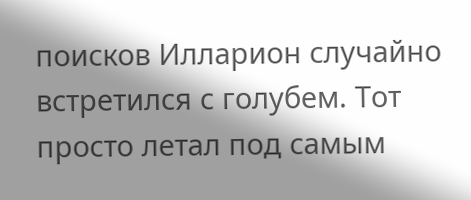поисков Илларион случайно встретился с голубем. Тот просто летал под самым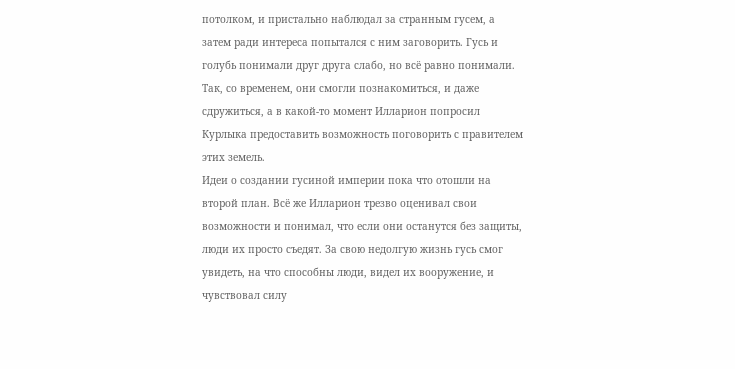потолком, и пристально наблюдал за странным гусем, а затем ради интереса попытался с ним заговорить. Гусь и голубь понимали друг друга слабо, но всё равно понимали. Так, со временем, они смогли познакомиться, и даже сдружиться, а в какой-то момент Илларион попросил Курлыка предоставить возможность поговорить с правителем этих земель.
Идеи о создании гусиной империи пока что отошли на второй план. Всё же Илларион трезво оценивал свои возможности и понимал, что если они останутся без защиты, люди их просто съедят. За свою недолгую жизнь гусь смог увидеть, на что способны люди, видел их вооружение, и чувствовал силу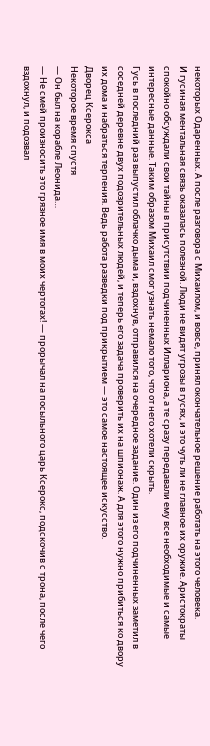некоторых Одаренных. А после разговора с Михаилом, и вовсе, принял окончательное решение работать на этого человека.
И гусиная ментальная связь оказалась полезной. Люди не видят угрозы в гусях, и это чуть ли не главное их оружие. Аристократы спокойно обсуждали свои тайны в присутствии подчиненных Иллариона, а те сразу передавали ему все необходимые и самые интересные данные. Таким образом Михаил смог узнать немало того, что от него хотели скрыть.
Гусь в последний раз выпустил облачко дыма и, вздохнув, отправился на очередное задание. Один из его подчиненных заметил в соседней деревне двух подозрительных людей, и теперь его задача проверить их на шпионаж. А для этого нужно прибиться ко двору их дома и набраться терпения. Ведь работа разведки под прикрытием — это самое настоящее искусство.
Дворец Ксерокса
Некоторое время спустя
— Он был на корабле Леонида…
— Не смей произносить это грязное имя в моих чертогах! — прорычал на посыльного царь Ксерокс, подскочив с трона, после чего вздохнул, и подозвал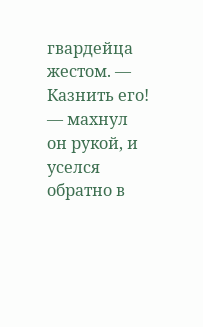гвардейца жестом. — Казнить его! — махнул он рукой, и уселся обратно в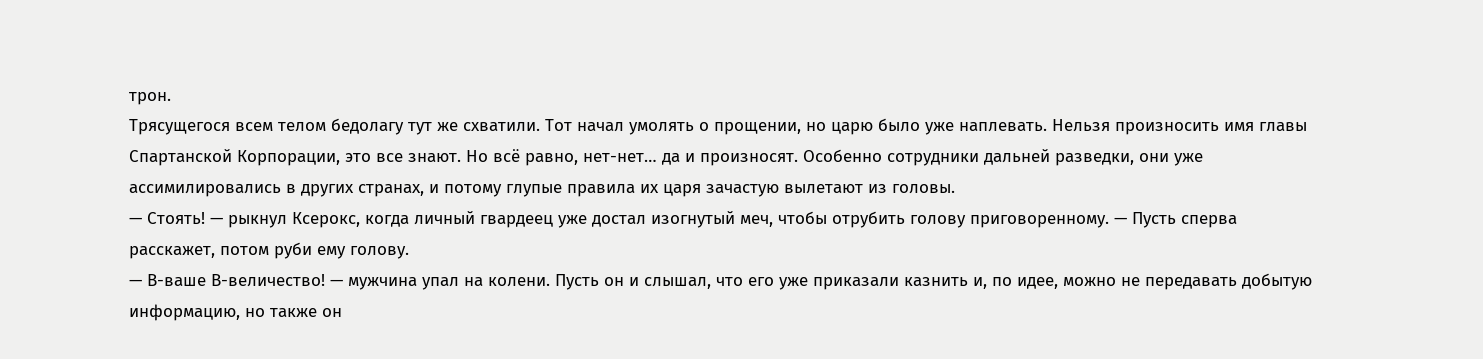трон.
Трясущегося всем телом бедолагу тут же схватили. Тот начал умолять о прощении, но царю было уже наплевать. Нельзя произносить имя главы Спартанской Корпорации, это все знают. Но всё равно, нет-нет… да и произносят. Особенно сотрудники дальней разведки, они уже ассимилировались в других странах, и потому глупые правила их царя зачастую вылетают из головы.
— Стоять! — рыкнул Ксерокс, когда личный гвардеец уже достал изогнутый меч, чтобы отрубить голову приговоренному. — Пусть сперва расскажет, потом руби ему голову.
— В-ваше В-величество! — мужчина упал на колени. Пусть он и слышал, что его уже приказали казнить и, по идее, можно не передавать добытую информацию, но также он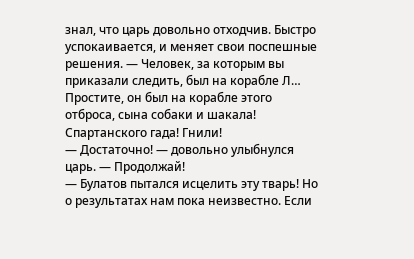знал, что царь довольно отходчив. Быстро успокаивается, и меняет свои поспешные решения. — Человек, за которым вы приказали следить, был на корабле Л… Простите, он был на корабле этого отброса, сына собаки и шакала! Спартанского гада! Гнили!
— Достаточно! — довольно улыбнулся царь. — Продолжай!
— Булатов пытался исцелить эту тварь! Но о результатах нам пока неизвестно. Если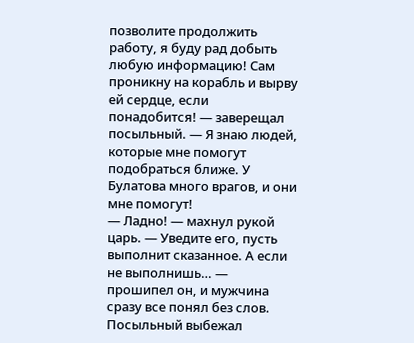позволите продолжить работу, я буду рад добыть любую информацию! Сам проникну на корабль и вырву ей сердце, если понадобится! — заверещал посыльный. — Я знаю людей, которые мне помогут подобраться ближе. У Булатова много врагов, и они мне помогут!
— Ладно! — махнул рукой царь. — Уведите его, пусть выполнит сказанное. А если не выполнишь… — прошипел он, и мужчина сразу все понял без слов.
Посыльный выбежал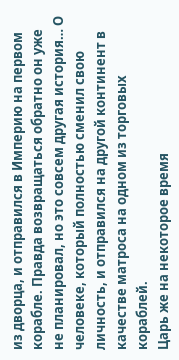из дворца, и отправился в Империю на первом корабле. Правда возвращаться обратно он уже не планировал, но это совсем другая история… О человеке, который полностью сменил свою личность, и отправился на другой континент в качестве матроса на одном из торговых кораблей.
Царь же на некоторое время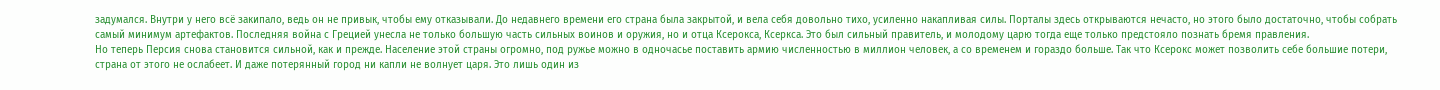задумался. Внутри у него всё закипало, ведь он не привык, чтобы ему отказывали. До недавнего времени его страна была закрытой, и вела себя довольно тихо, усиленно накапливая силы. Порталы здесь открываются нечасто, но этого было достаточно, чтобы собрать самый минимум артефактов. Последняя война с Грецией унесла не только большую часть сильных воинов и оружия, но и отца Ксерокса, Ксеркса. Это был сильный правитель, и молодому царю тогда еще только предстояло познать бремя правления.
Но теперь Персия снова становится сильной, как и прежде. Население этой страны огромно, под ружье можно в одночасье поставить армию численностью в миллион человек, а со временем и гораздо больше. Так что Ксерокс может позволить себе большие потери, страна от этого не ослабеет. И даже потерянный город ни капли не волнует царя. Это лишь один из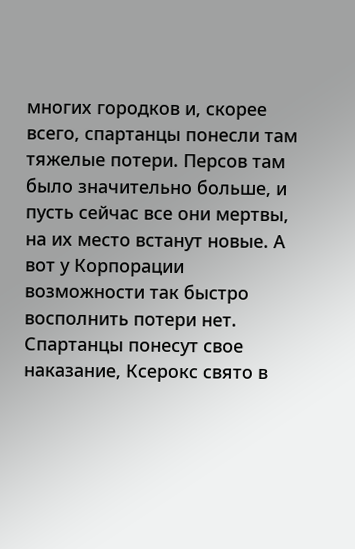многих городков и, скорее всего, спартанцы понесли там тяжелые потери. Персов там было значительно больше, и пусть сейчас все они мертвы, на их место встанут новые. А вот у Корпорации возможности так быстро восполнить потери нет.
Спартанцы понесут свое наказание, Ксерокс свято в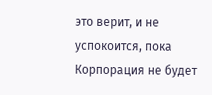это верит, и не успокоится, пока Корпорация не будет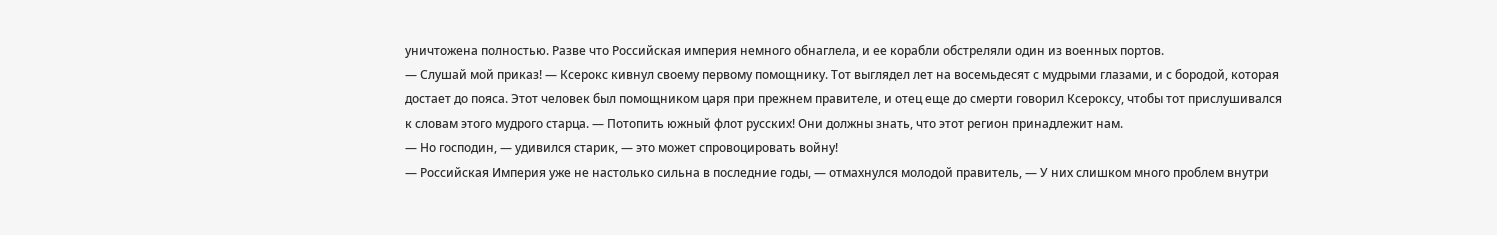уничтожена полностью. Разве что Российская империя немного обнаглела, и ее корабли обстреляли один из военных портов.
— Слушай мой приказ! — Ксерокс кивнул своему первому помощнику. Тот выглядел лет на восемьдесят с мудрыми глазами, и с бородой, которая достает до пояса. Этот человек был помощником царя при прежнем правителе, и отец еще до смерти говорил Ксероксу, чтобы тот прислушивался к словам этого мудрого старца. — Потопить южный флот русских! Они должны знать, что этот регион принадлежит нам.
— Но господин, — удивился старик, — это может спровоцировать войну!
— Российская Империя уже не настолько сильна в последние годы, — отмахнулся молодой правитель, — У них слишком много проблем внутри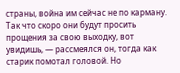страны, война им сейчас не по карману. Так что скоро они будут просить прощения за свою выходку, вот увидишь, — рассмеялся он, тогда как старик помотал головой. Но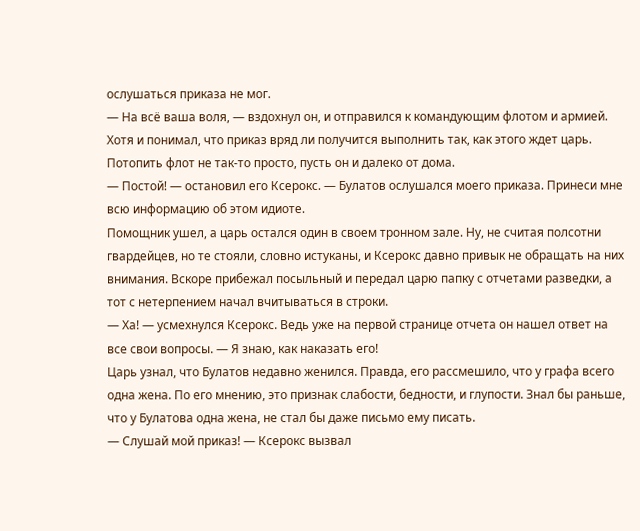ослушаться приказа не мог.
— На всё ваша воля, — вздохнул он, и отправился к командующим флотом и армией. Хотя и понимал, что приказ вряд ли получится выполнить так, как этого ждет царь. Потопить флот не так-то просто, пусть он и далеко от дома.
— Постой! — остановил его Ксерокс. — Булатов ослушался моего приказа. Принеси мне всю информацию об этом идиоте.
Помощник ушел, а царь остался один в своем тронном зале. Ну, не считая полсотни гвардейцев, но те стояли, словно истуканы, и Ксерокс давно привык не обращать на них внимания. Вскоре прибежал посыльный и передал царю папку с отчетами разведки, а тот с нетерпением начал вчитываться в строки.
— Ха! — усмехнулся Ксерокс. Ведь уже на первой странице отчета он нашел ответ на все свои вопросы. — Я знаю, как наказать его!
Царь узнал, что Булатов недавно женился. Правда, его рассмешило, что у графа всего одна жена. По его мнению, это признак слабости, бедности, и глупости. Знал бы раньше, что у Булатова одна жена, не стал бы даже письмо ему писать.
— Слушай мой приказ! — Ксерокс вызвал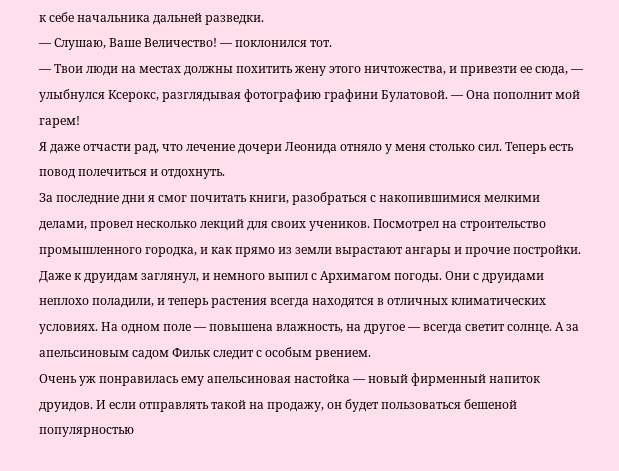к себе начальника дальней разведки.
— Слушаю, Ваше Величество! — поклонился тот.
— Твои люди на местах должны похитить жену этого ничтожества, и привезти ее сюда, — улыбнулся Ксерокс, разглядывая фотографию графини Булатовой. — Она пополнит мой гарем!
Я даже отчасти рад, что лечение дочери Леонида отняло у меня столько сил. Теперь есть повод полечиться и отдохнуть.
За последние дни я смог почитать книги, разобраться с накопившимися мелкими делами, провел несколько лекций для своих учеников. Посмотрел на строительство промышленного городка, и как прямо из земли вырастают ангары и прочие постройки. Даже к друидам заглянул, и немного выпил с Архимагом погоды. Они с друидами неплохо поладили, и теперь растения всегда находятся в отличных климатических условиях. На одном поле — повышена влажность, на другое — всегда светит солнце. А за апельсиновым садом Фильк следит с особым рвением.
Очень уж понравилась ему апельсиновая настойка — новый фирменный напиток друидов. И если отправлять такой на продажу, он будет пользоваться бешеной популярностью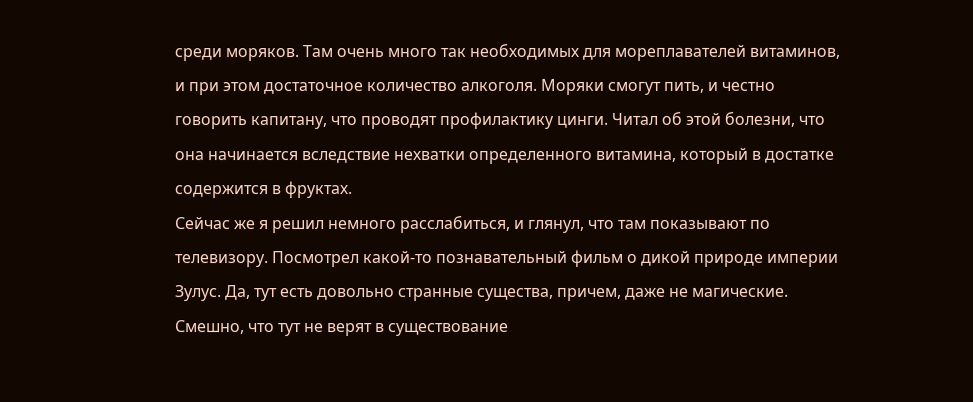среди моряков. Там очень много так необходимых для мореплавателей витаминов, и при этом достаточное количество алкоголя. Моряки смогут пить, и честно говорить капитану, что проводят профилактику цинги. Читал об этой болезни, что она начинается вследствие нехватки определенного витамина, который в достатке содержится в фруктах.
Сейчас же я решил немного расслабиться, и глянул, что там показывают по телевизору. Посмотрел какой-то познавательный фильм о дикой природе империи Зулус. Да, тут есть довольно странные существа, причем, даже не магические. Смешно, что тут не верят в существование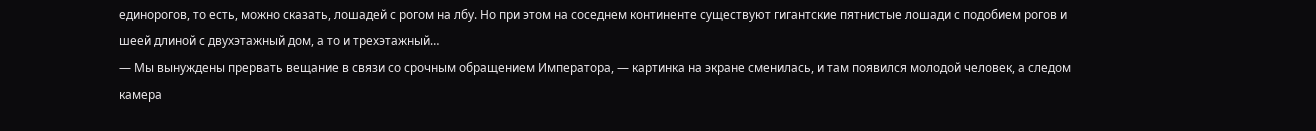единорогов, то есть, можно сказать, лошадей с рогом на лбу. Но при этом на соседнем континенте существуют гигантские пятнистые лошади с подобием рогов и шеей длиной с двухэтажный дом, а то и трехэтажный…
— Мы вынуждены прервать вещание в связи со срочным обращением Императора, — картинка на экране сменилась, и там появился молодой человек, а следом камера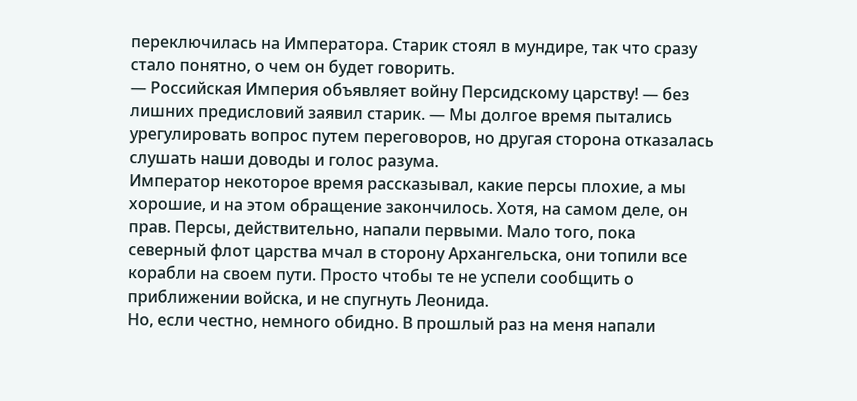переключилась на Императора. Старик стоял в мундире, так что сразу стало понятно, о чем он будет говорить.
— Российская Империя объявляет войну Персидскому царству! — без лишних предисловий заявил старик. — Мы долгое время пытались урегулировать вопрос путем переговоров, но другая сторона отказалась слушать наши доводы и голос разума.
Император некоторое время рассказывал, какие персы плохие, а мы хорошие, и на этом обращение закончилось. Хотя, на самом деле, он прав. Персы, действительно, напали первыми. Мало того, пока северный флот царства мчал в сторону Архангельска, они топили все корабли на своем пути. Просто чтобы те не успели сообщить о приближении войска, и не спугнуть Леонида.
Но, если честно, немного обидно. В прошлый раз на меня напали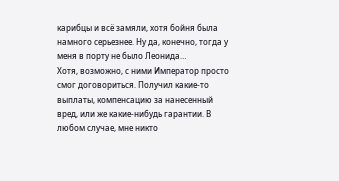карибцы и всё замяли, хотя бойня была намного серьезнее. Ну да, конечно, тогда у меня в порту не было Леонида…
Хотя, возможно, с ними Император просто смог договориться. Получил какие-то выплаты, компенсацию за нанесенный вред, или же какие-нибудь гарантии. В любом случае, мне никто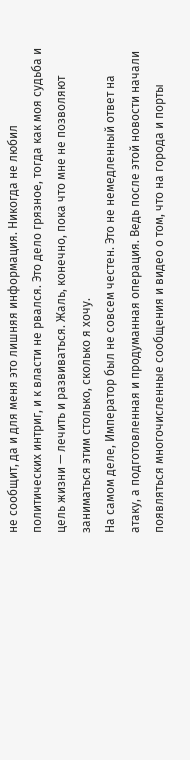не сообщит, да и для меня это лишняя информация. Никогда не любил политических интриг, и к власти не рвался. Это дело грязное, тогда как моя судьба и цель жизни — лечить и развиваться. Жаль, конечно, пока что мне не позволяют заниматься этим столько, сколько я хочу.
На самом деле, Император был не совсем честен. Это не немедленный ответ на атаку, а подготовленная и продуманная операция. Ведь после этой новости начали появляться многочисленные сообщения и видео о том, что на города и порты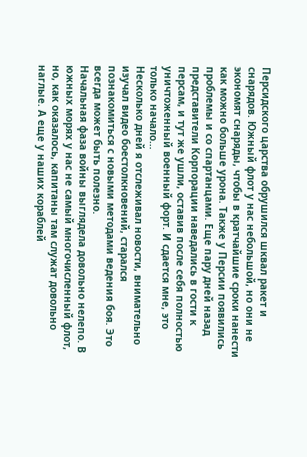Персидского царства обрушился шквал ракет и снарядов. Южный флот у нас небольшой, но они не экономят снаряды, чтобы в кратчайшие сроки нанести как можно больше урона. Также у Персии появились проблемы и со спартанцами. Еще пару дней назад представители Корпорации наведались в гости к персам, и тут же ушли, оставив после себя полностью уничтоженный военный форт. И сдается мне, это только начало…
Несколько дней я отслеживал новости, внимательно изучал видео боестолкновений, старался познакомиться с новыми методами ведения боя. Это всегда может быть полезно.
Начальная фаза войны выглядела довольно нелепо. В южных морях у нас не самый многочисленный флот, но, как оказалось, капитаны там служат довольно наглые. А еще у наших кораблей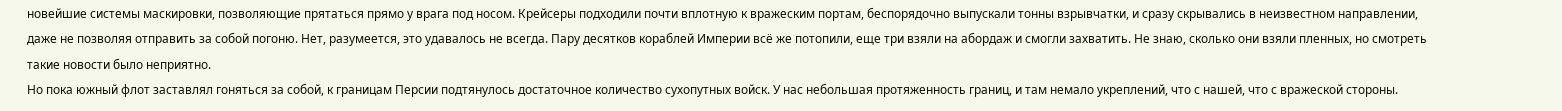новейшие системы маскировки, позволяющие прятаться прямо у врага под носом. Крейсеры подходили почти вплотную к вражеским портам, беспорядочно выпускали тонны взрывчатки, и сразу скрывались в неизвестном направлении, даже не позволяя отправить за собой погоню. Нет, разумеется, это удавалось не всегда. Пару десятков кораблей Империи всё же потопили, еще три взяли на абордаж и смогли захватить. Не знаю, сколько они взяли пленных, но смотреть такие новости было неприятно.
Но пока южный флот заставлял гоняться за собой, к границам Персии подтянулось достаточное количество сухопутных войск. У нас небольшая протяженность границ, и там немало укреплений, что с нашей, что с вражеской стороны.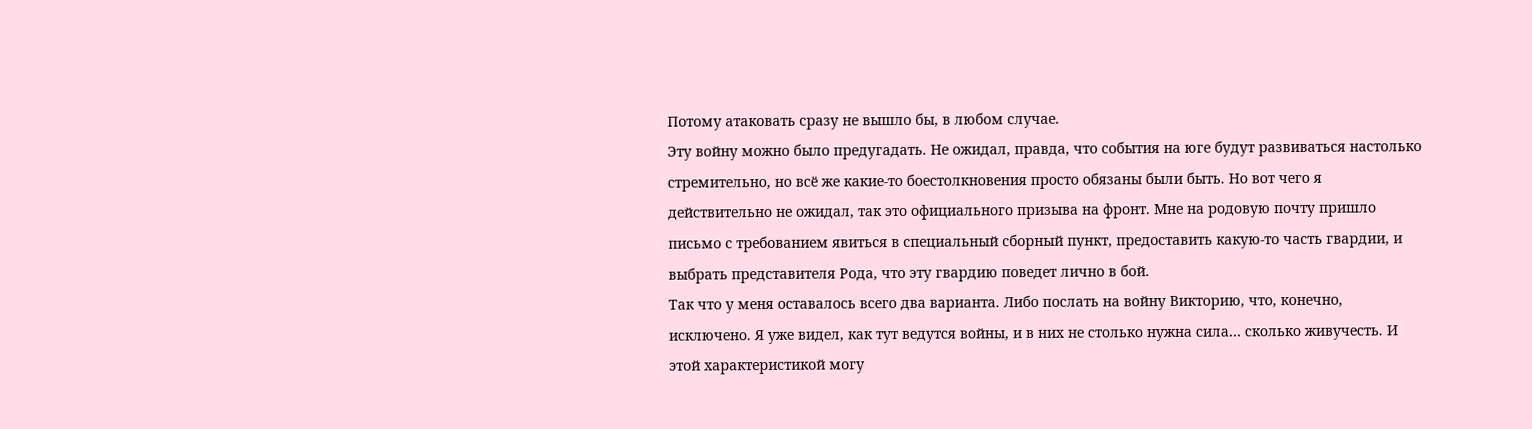Потому атаковать сразу не вышло бы, в любом случае.
Эту войну можно было предугадать. Не ожидал, правда, что события на юге будут развиваться настолько стремительно, но всё же какие-то боестолкновения просто обязаны были быть. Но вот чего я действительно не ожидал, так это официального призыва на фронт. Мне на родовую почту пришло письмо с требованием явиться в специальный сборный пункт, предоставить какую-то часть гвардии, и выбрать представителя Рода, что эту гвардию поведет лично в бой.
Так что у меня оставалось всего два варианта. Либо послать на войну Викторию, что, конечно, исключено. Я уже видел, как тут ведутся войны, и в них не столько нужна сила… сколько живучесть. И этой характеристикой могу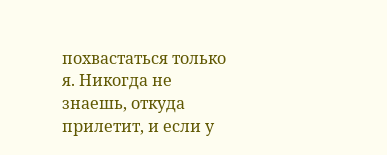похвастаться только я. Никогда не знаешь, откуда прилетит, и если у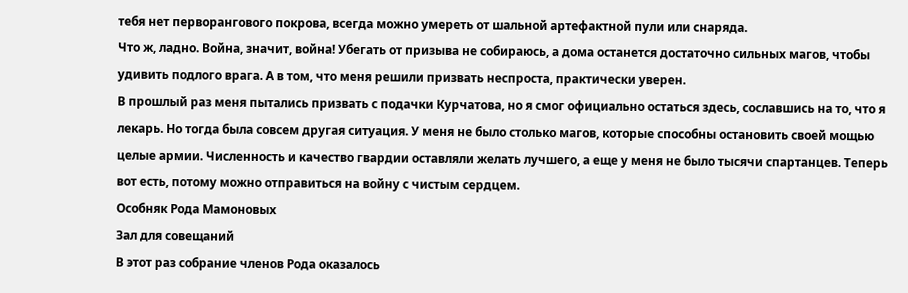тебя нет перворангового покрова, всегда можно умереть от шальной артефактной пули или снаряда.
Что ж, ладно. Война, значит, война! Убегать от призыва не собираюсь, а дома останется достаточно сильных магов, чтобы удивить подлого врага. А в том, что меня решили призвать неспроста, практически уверен.
В прошлый раз меня пытались призвать с подачки Курчатова, но я смог официально остаться здесь, сославшись на то, что я лекарь. Но тогда была совсем другая ситуация. У меня не было столько магов, которые способны остановить своей мощью целые армии. Численность и качество гвардии оставляли желать лучшего, а еще у меня не было тысячи спартанцев. Теперь вот есть, потому можно отправиться на войну с чистым сердцем.
Особняк Рода Мамоновых
Зал для совещаний
В этот раз собрание членов Рода оказалось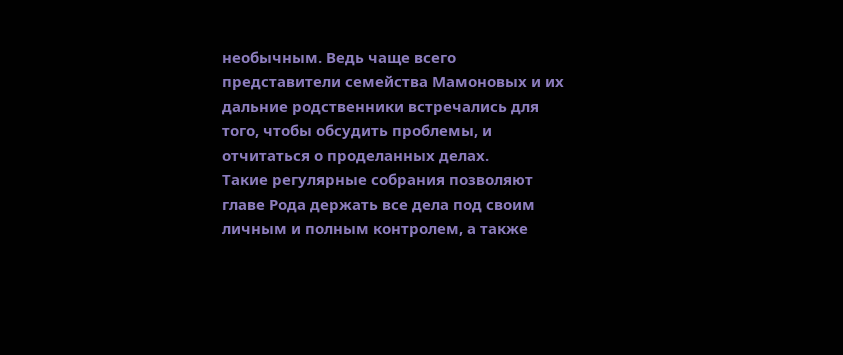необычным. Ведь чаще всего представители семейства Мамоновых и их дальние родственники встречались для того, чтобы обсудить проблемы, и отчитаться о проделанных делах.
Такие регулярные собрания позволяют главе Рода держать все дела под своим личным и полным контролем, а также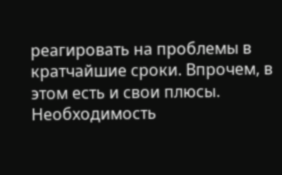реагировать на проблемы в кратчайшие сроки. Впрочем, в этом есть и свои плюсы. Необходимость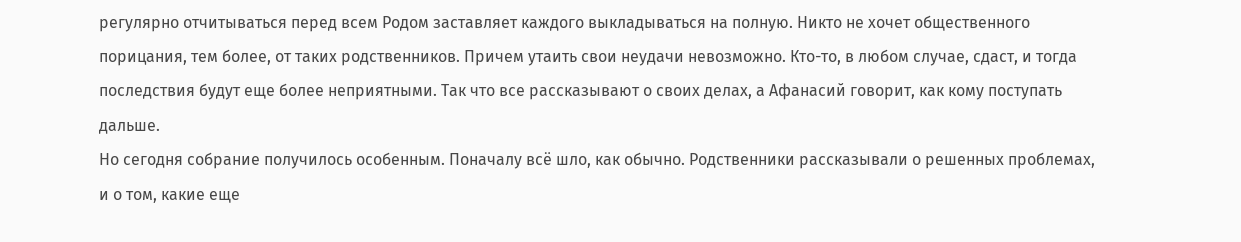регулярно отчитываться перед всем Родом заставляет каждого выкладываться на полную. Никто не хочет общественного порицания, тем более, от таких родственников. Причем утаить свои неудачи невозможно. Кто-то, в любом случае, сдаст, и тогда последствия будут еще более неприятными. Так что все рассказывают о своих делах, а Афанасий говорит, как кому поступать дальше.
Но сегодня собрание получилось особенным. Поначалу всё шло, как обычно. Родственники рассказывали о решенных проблемах, и о том, какие еще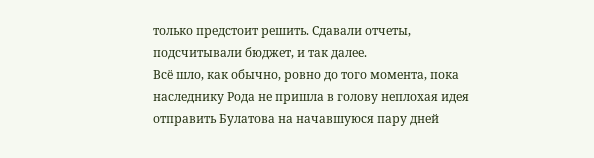только предстоит решить. Сдавали отчеты, подсчитывали бюджет, и так далее.
Всё шло, как обычно, ровно до того момента, пока наследнику Рода не пришла в голову неплохая идея отправить Булатова на начавшуюся пару дней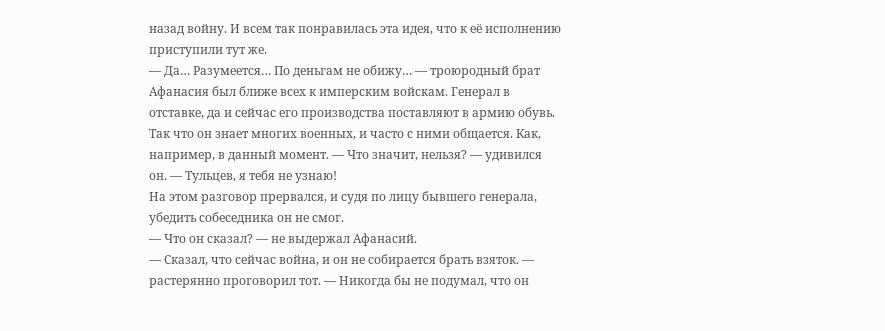назад войну. И всем так понравилась эта идея, что к её исполнению приступили тут же.
— Да… Разумеется… По деньгам не обижу… — троюродный брат Афанасия был ближе всех к имперским войскам. Генерал в отставке, да и сейчас его производства поставляют в армию обувь. Так что он знает многих военных, и часто с ними общается. Как, например, в данный момент. — Что значит, нельзя? — удивился он. — Тульцев, я тебя не узнаю!
На этом разговор прервался, и судя по лицу бывшего генерала, убедить собеседника он не смог.
— Что он сказал? — не выдержал Афанасий.
— Сказал, что сейчас война, и он не собирается брать взяток. — растерянно проговорил тот. — Никогда бы не подумал, что он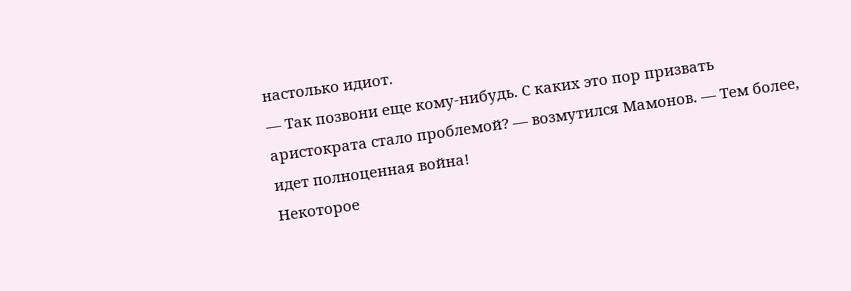настолько идиот.
— Так позвони еще кому-нибудь. С каких это пор призвать аристократа стало проблемой? — возмутился Мамонов. — Тем более, идет полноценная война!
Некоторое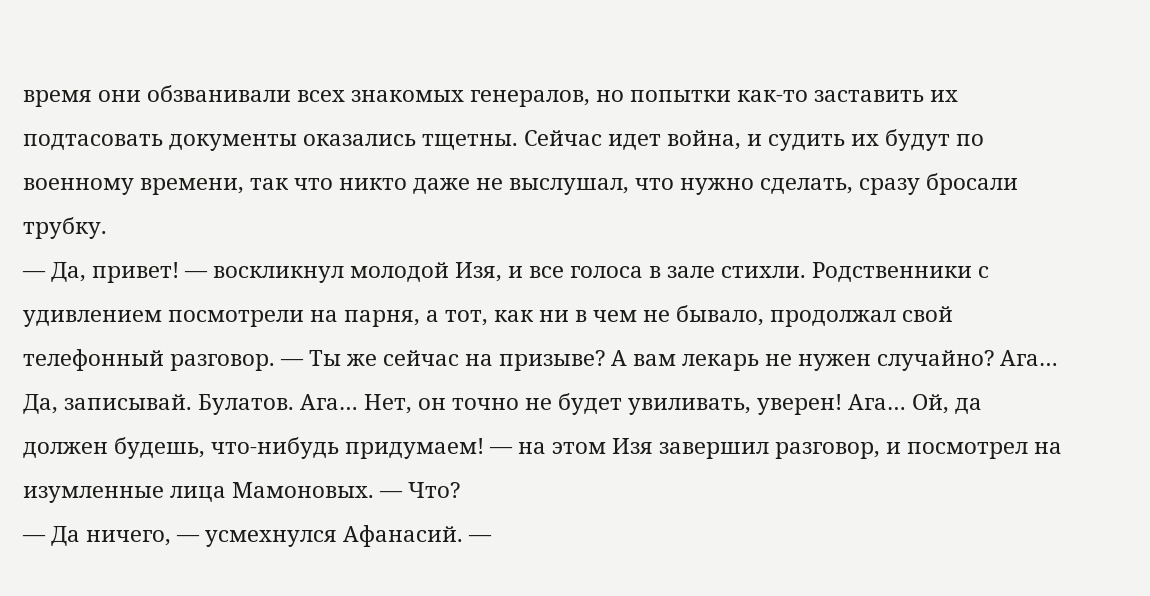время они обзванивали всех знакомых генералов, но попытки как-то заставить их подтасовать документы оказались тщетны. Сейчас идет война, и судить их будут по военному времени, так что никто даже не выслушал, что нужно сделать, сразу бросали трубку.
— Да, привет! — воскликнул молодой Изя, и все голоса в зале стихли. Родственники с удивлением посмотрели на парня, а тот, как ни в чем не бывало, продолжал свой телефонный разговор. — Ты же сейчас на призыве? А вам лекарь не нужен случайно? Ага… Да, записывай. Булатов. Ага… Нет, он точно не будет увиливать, уверен! Ага… Ой, да должен будешь, что-нибудь придумаем! — на этом Изя завершил разговор, и посмотрел на изумленные лица Мамоновых. — Что?
— Да ничего, — усмехнулся Афанасий. —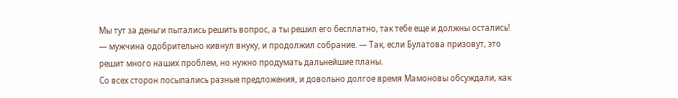Мы тут за деньги пытались решить вопрос, а ты решил его бесплатно, так тебе еще и должны остались! — мужчина одобрительно кивнул внуку, и продолжил собрание. — Так, если Булатова призовут, это решит много наших проблем, но нужно продумать дальнейшие планы.
Со всех сторон посыпались разные предложения, и довольно долгое время Мамоновы обсуждали, как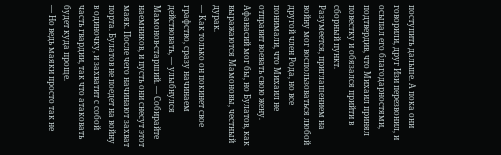поступить дальше. А пока они говорили, друг Изи перезвонил, и осыпал его благодарностями, подтвердив, что Михаил принял повестку и обязался прийти в сборный пункт.
Разумеется, приглашением на войну мог воспользоваться любой другой член Рода, но все понимали, что Михаил не отправит воевать свою жену. Афанасий мог бы, но Булатов, как выражаются Мамоновы, честный дурак.
— Как только он покинет свое графство, сразу начинаем действовать, — улыбнулся Мамонов-старший. — Собирайте наемников, и пусть они снесут этот маяк. После чего начинают захват порта. Булатов не поедет на войну в одиночку, и захватит с собой часть гвардии, так что атаковать будет куда проще.
— Но ведь маяки просто так не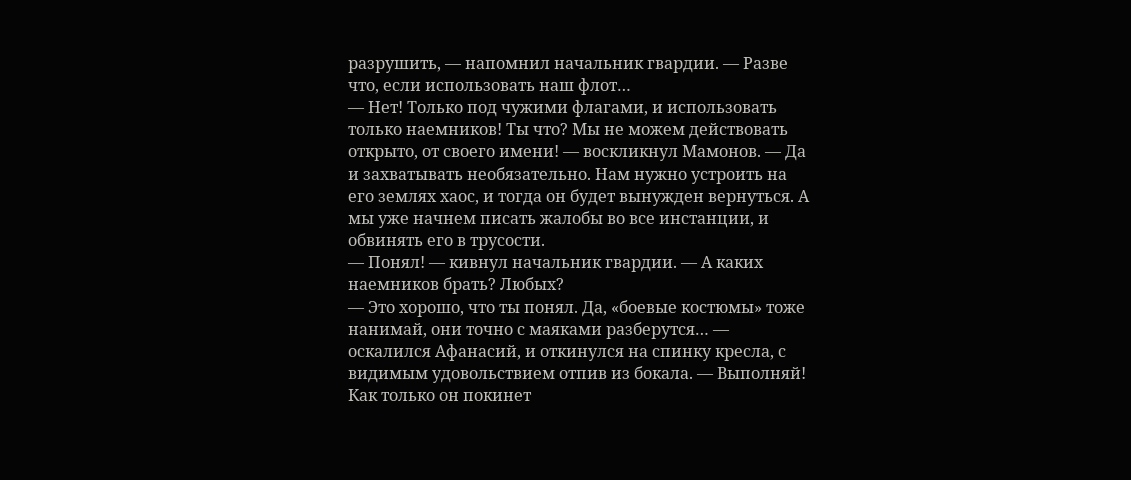разрушить, — напомнил начальник гвардии. — Разве что, если использовать наш флот…
— Нет! Только под чужими флагами, и использовать только наемников! Ты что? Мы не можем действовать открыто, от своего имени! — воскликнул Мамонов. — Да и захватывать необязательно. Нам нужно устроить на его землях хаос, и тогда он будет вынужден вернуться. А мы уже начнем писать жалобы во все инстанции, и обвинять его в трусости.
— Понял! — кивнул начальник гвардии. — А каких наемников брать? Любых?
— Это хорошо, что ты понял. Да, «боевые костюмы» тоже нанимай, они точно с маяками разберутся… — оскалился Афанасий, и откинулся на спинку кресла, с видимым удовольствием отпив из бокала. — Выполняй! Как только он покинет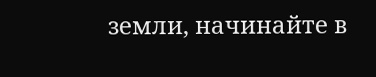земли, начинайте в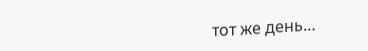тот же день…